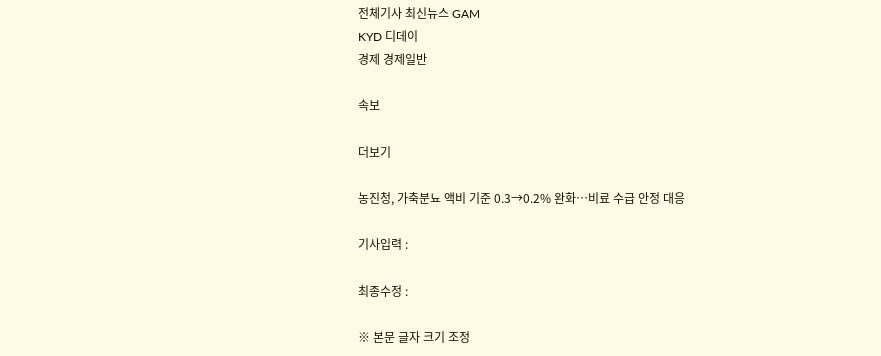전체기사 최신뉴스 GAM
KYD 디데이
경제 경제일반

속보

더보기

농진청, 가축분뇨 액비 기준 0.3→0.2% 완화…비료 수급 안정 대응

기사입력 :

최종수정 :

※ 본문 글자 크기 조정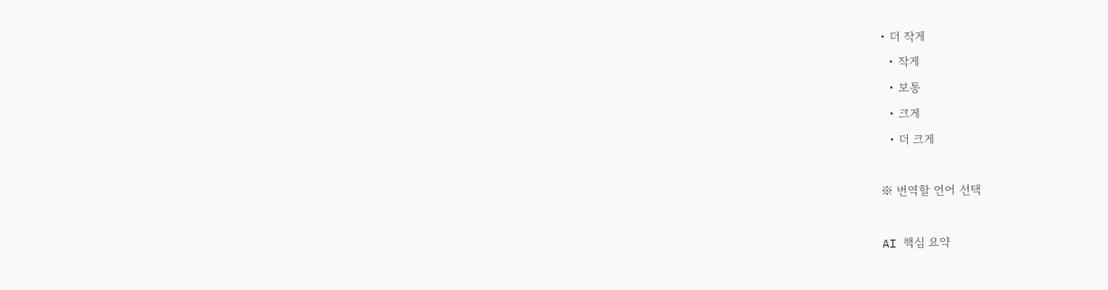• 더 작게
  • 작게
  • 보통
  • 크게
  • 더 크게

※ 번역할 언어 선택

AI 핵심 요약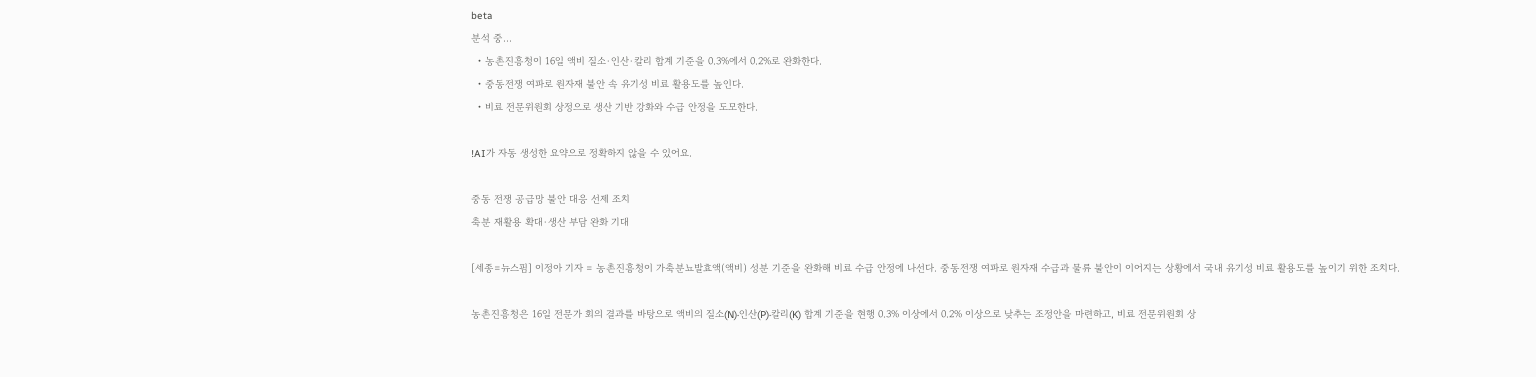beta
분석 중...
  • 농촌진흥청이 16일 액비 질소·인산·칼리 합계 기준을 0.3%에서 0.2%로 완화한다.
  • 중동전쟁 여파로 원자재 불안 속 유기성 비료 활용도를 높인다.
  • 비료 전문위원회 상정으로 생산 기반 강화와 수급 안정을 도모한다.

!AI가 자동 생성한 요약으로 정확하지 않을 수 있어요.

중동 전쟁 공급망 불안 대응 선제 조치
축분 재활용 확대·생산 부담 완화 기대

[세종=뉴스핌] 이정아 기자 = 농촌진흥청이 가축분뇨발효액(액비) 성분 기준을 완화해 비료 수급 안정에 나선다. 중동전쟁 여파로 원자재 수급과 물류 불안이 이어지는 상황에서 국내 유기성 비료 활용도를 높이기 위한 조치다.

농촌진흥청은 16일 전문가 회의 결과를 바탕으로 액비의 질소(N)·인산(P)·칼리(K) 합계 기준을 현행 0.3% 이상에서 0.2% 이상으로 낮추는 조정안을 마련하고, 비료 전문위원회 상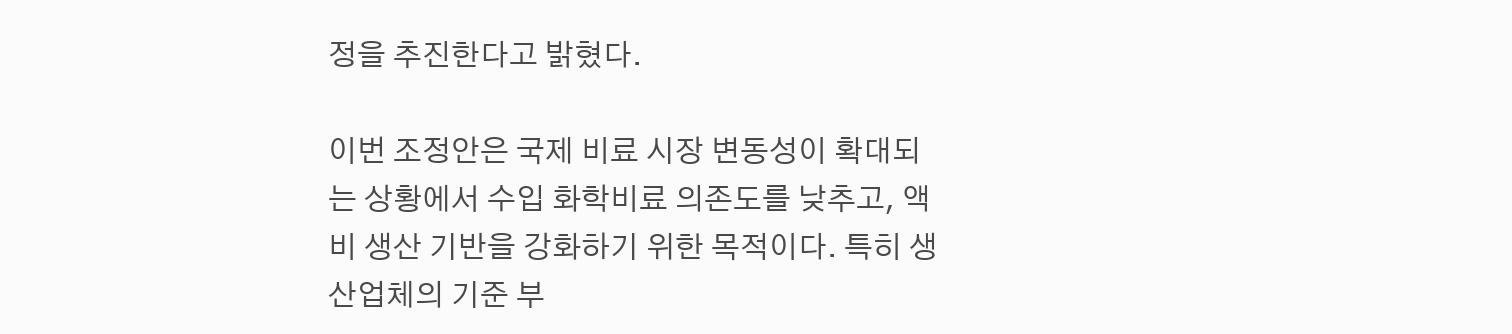정을 추진한다고 밝혔다.

이번 조정안은 국제 비료 시장 변동성이 확대되는 상황에서 수입 화학비료 의존도를 낮추고, 액비 생산 기반을 강화하기 위한 목적이다. 특히 생산업체의 기준 부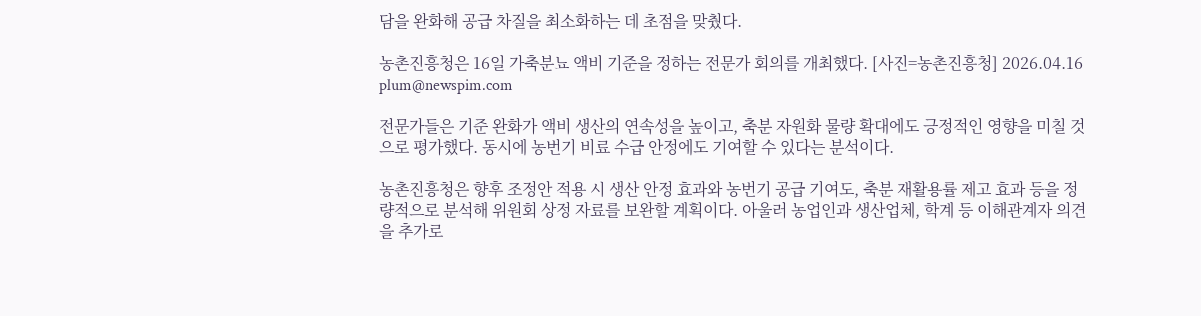담을 완화해 공급 차질을 최소화하는 데 초점을 맞췄다.

농촌진흥청은 16일 가축분뇨 액비 기준을 정하는 전문가 회의를 개최했다. [사진=농촌진흥청] 2026.04.16 plum@newspim.com

전문가들은 기준 완화가 액비 생산의 연속성을 높이고, 축분 자원화 물량 확대에도 긍정적인 영향을 미칠 것으로 평가했다. 동시에 농번기 비료 수급 안정에도 기여할 수 있다는 분석이다.

농촌진흥청은 향후 조정안 적용 시 생산 안정 효과와 농번기 공급 기여도, 축분 재활용률 제고 효과 등을 정량적으로 분석해 위원회 상정 자료를 보완할 계획이다. 아울러 농업인과 생산업체, 학계 등 이해관계자 의견을 추가로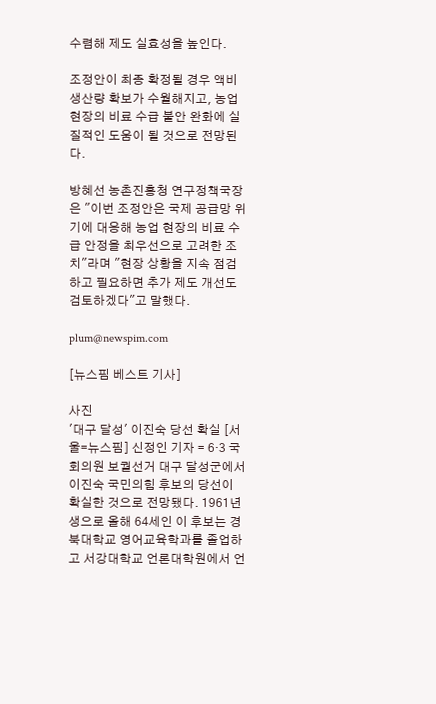수렴해 제도 실효성을 높인다.

조정안이 최종 확정될 경우 액비 생산량 확보가 수월해지고, 농업 현장의 비료 수급 불안 완화에 실질적인 도움이 될 것으로 전망된다.

방혜선 농촌진흥청 연구정책국장은 "이번 조정안은 국제 공급망 위기에 대응해 농업 현장의 비료 수급 안정을 최우선으로 고려한 조치"라며 "현장 상황을 지속 점검하고 필요하면 추가 제도 개선도 검토하겠다"고 말했다.

plum@newspim.com

[뉴스핌 베스트 기사]

사진
'대구 달성' 이진숙 당선 확실 [서울=뉴스핌] 신정인 기자 = 6·3 국회의원 보궐선거 대구 달성군에서 이진숙 국민의힘 후보의 당선이 확실한 것으로 전망됐다. 1961년생으로 올해 64세인 이 후보는 경북대학교 영어교육학과를 졸업하고 서강대학교 언론대학원에서 언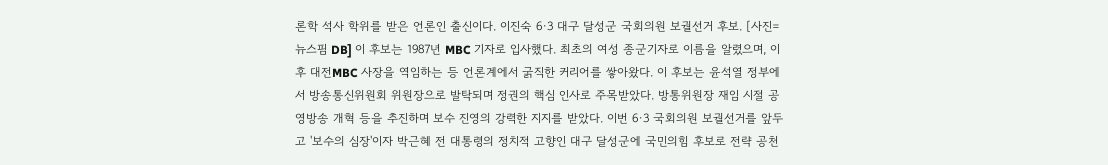론학 석사 학위를 받은 언론인 출신이다. 이진숙 6·3 대구 달성군 국회의원 보궐선거 후보. [사진=뉴스핌 DB] 이 후보는 1987년 MBC 기자로 입사했다. 최초의 여성 종군기자로 이름을 알렸으며, 이후 대전MBC 사장을 역임하는 등 언론계에서 굵직한 커리어를 쌓아왔다. 이 후보는 윤석열 정부에서 방송통신위원회 위원장으로 발탁되며 정권의 핵심 인사로 주목받았다. 방통위원장 재임 시절 공영방송 개혁 등을 추진하며 보수 진영의 강력한 지지를 받았다. 이번 6·3 국회의원 보궐선거를 앞두고 '보수의 심장'이자 박근혜 전 대통령의 정치적 고향인 대구 달성군에 국민의힘 후보로 전략 공천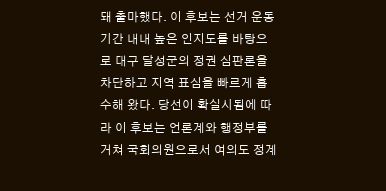돼 출마했다. 이 후보는 선거 운동 기간 내내 높은 인지도를 바탕으로 대구 달성군의 정권 심판론을 차단하고 지역 표심을 빠르게 흡수해 왔다. 당선이 확실시됨에 따라 이 후보는 언론계와 행정부를 거쳐 국회의원으로서 여의도 정계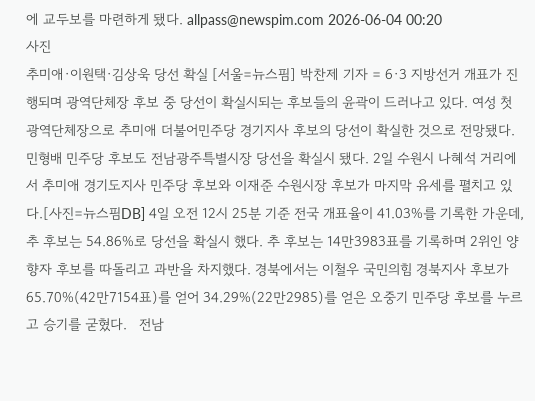에 교두보를 마련하게 됐다. allpass@newspim.com 2026-06-04 00:20
사진
추미애·이원택·김상욱 당선 확실 [서울=뉴스핌] 박찬제 기자 = 6·3 지방선거 개표가 진행되며 광역단체장 후보 중 당선이 확실시되는 후보들의 윤곽이 드러나고 있다. 여성 첫 광역단체장으로 추미애 더불어민주당 경기지사 후보의 당선이 확실한 것으로 전망됐다. 민형배 민주당 후보도 전남광주특별시장 당선을 확실시 됐다. 2일 수원시 나혜석 거리에서 추미애 경기도지사 민주당 후보와 이재준 수원시장 후보가 마지막 유세를 펼치고 있다.[사진=뉴스핌DB] 4일 오전 12시 25분 기준 전국 개표율이 41.03%를 기록한 가운데, 추 후보는 54.86%로 당선을 확실시 했다. 추 후보는 14만3983표를 기록하며 2위인 양향자 후보를 따돌리고 과반을 차지했다. 경북에서는 이철우 국민의힘 경북지사 후보가 65.70%(42만7154표)를 얻어 34.29%(22만2985)를 얻은 오중기 민주당 후보를 누르고 승기를 굳혔다.   전남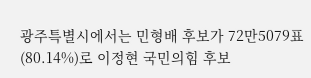광주특별시에서는 민형배 후보가 72만5079표(80.14%)로 이정현 국민의힘 후보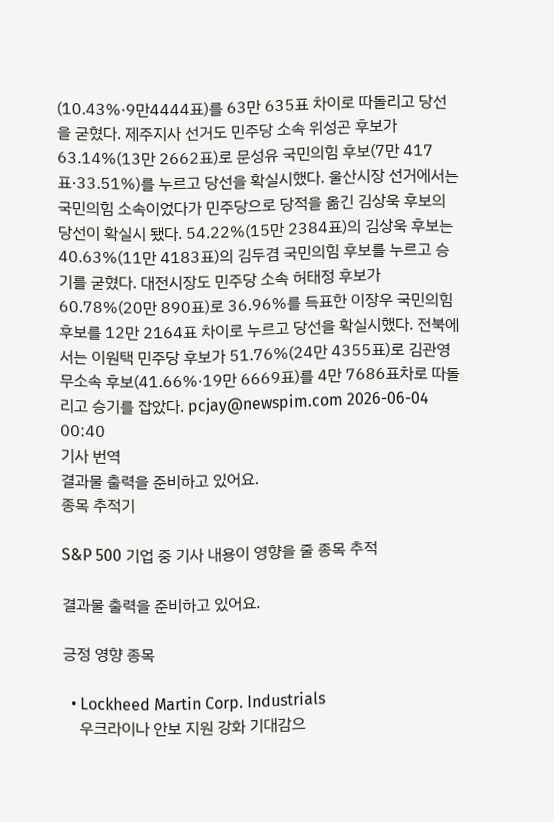(10.43%·9만4444표)를 63만 635표 차이로 따돌리고 당선을 굳혔다. 제주지사 선거도 민주당 소속 위성곤 후보가 63.14%(13만 2662표)로 문성유 국민의힘 후보(7만 417표·33.51%)를 누르고 당선을 확실시했다. 울산시장 선거에서는 국민의힘 소속이었다가 민주당으로 당적을 옮긴 김상욱 후보의 당선이 확실시 됐다. 54.22%(15만 2384표)의 김상욱 후보는 40.63%(11만 4183표)의 김두겸 국민의힘 후보를 누르고 승기를 굳혔다. 대전시장도 민주당 소속 허태정 후보가 60.78%(20만 890표)로 36.96%를 득표한 이장우 국민의힘 후보를 12만 2164표 차이로 누르고 당선을 확실시했다. 전북에서는 이원택 민주당 후보가 51.76%(24만 4355표)로 김관영 무소속 후보(41.66%·19만 6669표)를 4만 7686표차로 따돌리고 승기를 잡았다. pcjay@newspim.com 2026-06-04 00:40
기사 번역
결과물 출력을 준비하고 있어요.
종목 추적기

S&P 500 기업 중 기사 내용이 영향을 줄 종목 추적

결과물 출력을 준비하고 있어요.

긍정 영향 종목

  • Lockheed Martin Corp. Industrials
    우크라이나 안보 지원 강화 기대감으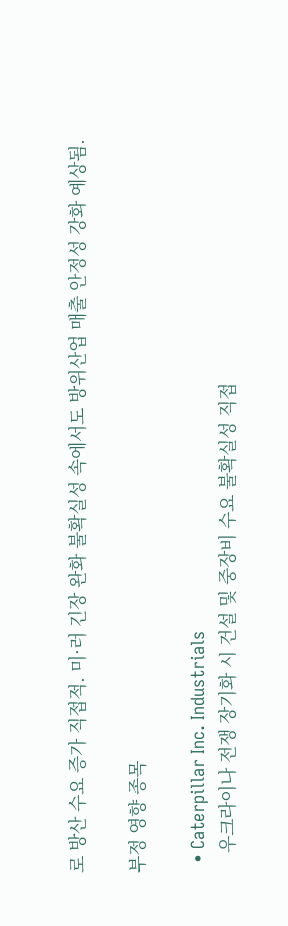로 방산 수요 증가 직접적. 미·러 긴장 완화 불확실성 속에서도 방위산업 매출 안정성 강화 예상됨.

부정 영향 종목

  • Caterpillar Inc. Industrials
    우크라이나 전쟁 장기화 시 건설 및 중장비 수요 불확실성 직접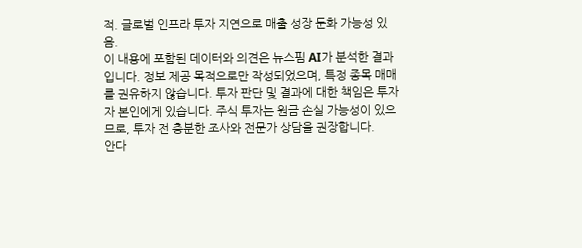적. 글로벌 인프라 투자 지연으로 매출 성장 둔화 가능성 있음.
이 내용에 포함된 데이터와 의견은 뉴스핌 AI가 분석한 결과입니다. 정보 제공 목적으로만 작성되었으며, 특정 종목 매매를 권유하지 않습니다. 투자 판단 및 결과에 대한 책임은 투자자 본인에게 있습니다. 주식 투자는 원금 손실 가능성이 있으므로, 투자 전 충분한 조사와 전문가 상담을 권장합니다.
안다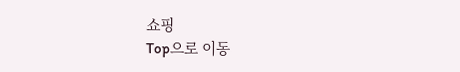쇼핑
Top으로 이동